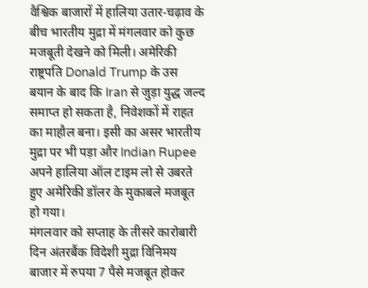वैश्विक बाजारों में हालिया उतार-चढ़ाव के बीच भारतीय मुद्रा में मंगलवार को कुछ मजबूती देखने को मिली। अमेरिकी राष्ट्रपति Donald Trump के उस बयान के बाद कि Iran से जुड़ा युद्ध जल्द समाप्त हो सकता है, निवेशकों में राहत का माहौल बना। इसी का असर भारतीय मुद्रा पर भी पड़ा और Indian Rupee अपने हालिया ऑल टाइम लो से उबरते हुए अमेरिकी डॉलर के मुकाबले मजबूत हो गया।
मंगलवार को सप्ताह के तीसरे कारोबारी दिन अंतरबैंक विदेशी मुद्रा विनिमय बाजार में रुपया 7 पैसे मजबूत होकर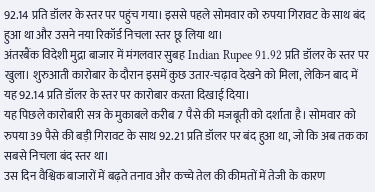92.14 प्रति डॉलर के स्तर पर पहुंच गया। इससे पहले सोमवार को रुपया गिरावट के साथ बंद हुआ था और उसने नया रिकॉर्ड निचला स्तर छू लिया था।
अंतरबैंक विदेशी मुद्रा बाजार में मंगलवार सुबह Indian Rupee 91.92 प्रति डॉलर के स्तर पर खुला। शुरुआती कारोबार के दौरान इसमें कुछ उतार-चढ़ाव देखने को मिला, लेकिन बाद में यह 92.14 प्रति डॉलर के स्तर पर कारोबार करता दिखाई दिया।
यह पिछले कारोबारी सत्र के मुकाबले करीब 7 पैसे की मजबूती को दर्शाता है। सोमवार को रुपया 39 पैसे की बड़ी गिरावट के साथ 92.21 प्रति डॉलर पर बंद हुआ था, जो कि अब तक का सबसे निचला बंद स्तर था।
उस दिन वैश्विक बाजारों में बढ़ते तनाव और कच्चे तेल की कीमतों में तेजी के कारण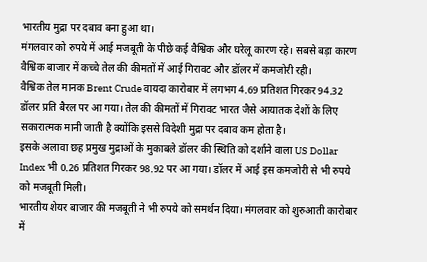भारतीय मुद्रा पर दबाव बना हुआ था।
मंगलवार को रुपये में आई मजबूती के पीछे कई वैश्विक और घरेलू कारण रहे। सबसे बड़ा कारण वैश्विक बाजार में कच्चे तेल की कीमतों में आई गिरावट और डॉलर में कमजोरी रही।
वैश्विक तेल मानक Brent Crude वायदा कारोबार में लगभग 4.69 प्रतिशत गिरकर 94.32 डॉलर प्रति बैरल पर आ गया। तेल की कीमतों में गिरावट भारत जैसे आयातक देशों के लिए सकारात्मक मानी जाती है क्योंकि इससे विदेशी मुद्रा पर दबाव कम होता है।
इसके अलावा छह प्रमुख मुद्राओं के मुकाबले डॉलर की स्थिति को दर्शाने वाला US Dollar Index भी 0.26 प्रतिशत गिरकर 98.92 पर आ गया। डॉलर में आई इस कमजोरी से भी रुपये को मजबूती मिली।
भारतीय शेयर बाजार की मजबूती ने भी रुपये को समर्थन दिया। मंगलवार को शुरुआती कारोबार में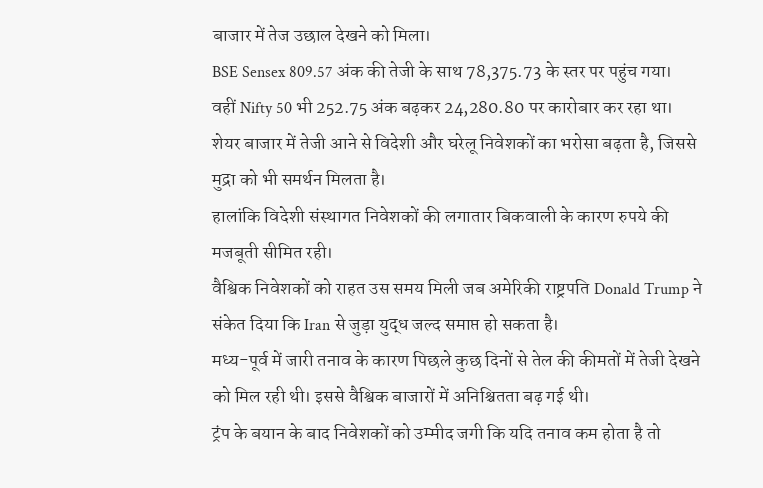बाजार में तेज उछाल देखने को मिला।
BSE Sensex 809.57 अंक की तेजी के साथ 78,375.73 के स्तर पर पहुंच गया। वहीं Nifty 50 भी 252.75 अंक बढ़कर 24,280.80 पर कारोबार कर रहा था।
शेयर बाजार में तेजी आने से विदेशी और घरेलू निवेशकों का भरोसा बढ़ता है, जिससे मुद्रा को भी समर्थन मिलता है।
हालांकि विदेशी संस्थागत निवेशकों की लगातार बिकवाली के कारण रुपये की मजबूती सीमित रही।
वैश्विक निवेशकों को राहत उस समय मिली जब अमेरिकी राष्ट्रपति Donald Trump ने संकेत दिया कि Iran से जुड़ा युद्ध जल्द समाप्त हो सकता है।
मध्य-पूर्व में जारी तनाव के कारण पिछले कुछ दिनों से तेल की कीमतों में तेजी देखने को मिल रही थी। इससे वैश्विक बाजारों में अनिश्चितता बढ़ गई थी।
ट्रंप के बयान के बाद निवेशकों को उम्मीद जगी कि यदि तनाव कम होता है तो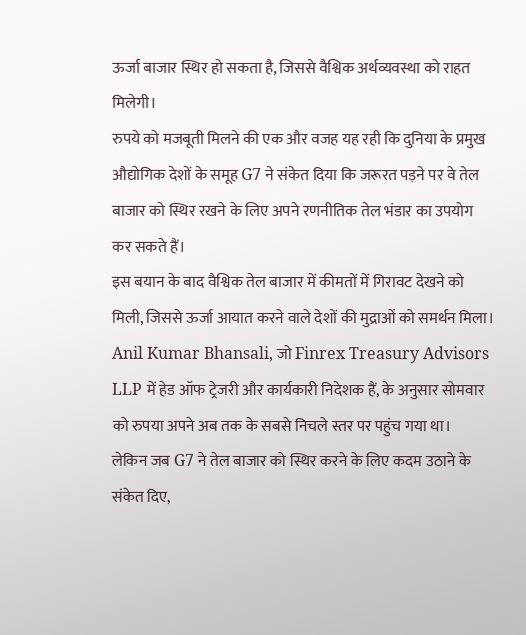ऊर्जा बाजार स्थिर हो सकता है, जिससे वैश्विक अर्थव्यवस्था को राहत मिलेगी।
रुपये को मजबूती मिलने की एक और वजह यह रही कि दुनिया के प्रमुख औद्योगिक देशों के समूह G7 ने संकेत दिया कि जरूरत पड़ने पर वे तेल बाजार को स्थिर रखने के लिए अपने रणनीतिक तेल भंडार का उपयोग कर सकते हैं।
इस बयान के बाद वैश्विक तेल बाजार में कीमतों में गिरावट देखने को मिली, जिससे ऊर्जा आयात करने वाले देशों की मुद्राओं को समर्थन मिला।
Anil Kumar Bhansali, जो Finrex Treasury Advisors LLP में हेड ऑफ ट्रेजरी और कार्यकारी निदेशक हैं, के अनुसार सोमवार को रुपया अपने अब तक के सबसे निचले स्तर पर पहुंच गया था।
लेकिन जब G7 ने तेल बाजार को स्थिर करने के लिए कदम उठाने के संकेत दिए,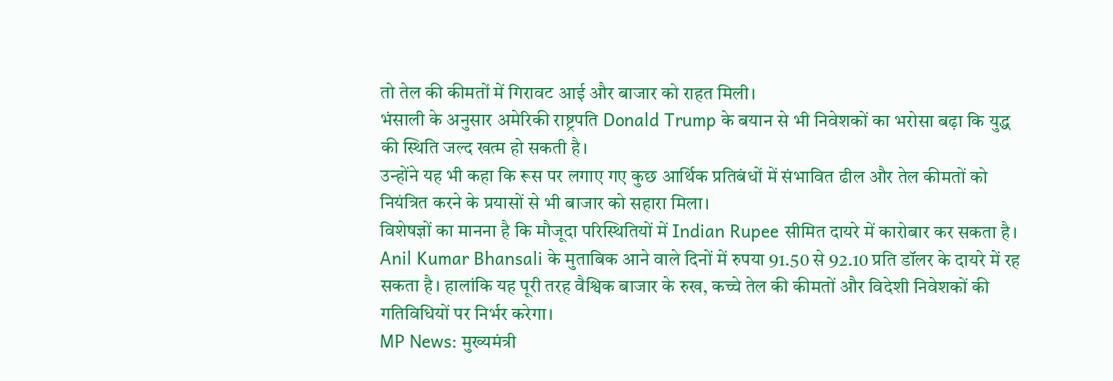तो तेल की कीमतों में गिरावट आई और बाजार को राहत मिली।
भंसाली के अनुसार अमेरिकी राष्ट्रपति Donald Trump के बयान से भी निवेशकों का भरोसा बढ़ा कि युद्ध की स्थिति जल्द खत्म हो सकती है।
उन्होंने यह भी कहा कि रूस पर लगाए गए कुछ आर्थिक प्रतिबंधों में संभावित ढील और तेल कीमतों को नियंत्रित करने के प्रयासों से भी बाजार को सहारा मिला।
विशेषज्ञों का मानना है कि मौजूदा परिस्थितियों में Indian Rupee सीमित दायरे में कारोबार कर सकता है।
Anil Kumar Bhansali के मुताबिक आने वाले दिनों में रुपया 91.50 से 92.10 प्रति डॉलर के दायरे में रह सकता है। हालांकि यह पूरी तरह वैश्विक बाजार के रुख, कच्चे तेल की कीमतों और विदेशी निवेशकों की गतिविधियों पर निर्भर करेगा।
MP News: मुख्यमंत्री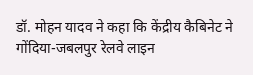डॉ. मोहन यादव ने कहा कि केंद्रीय कैबिनेट ने गोंदिया-जबलपुर रेलवे लाइन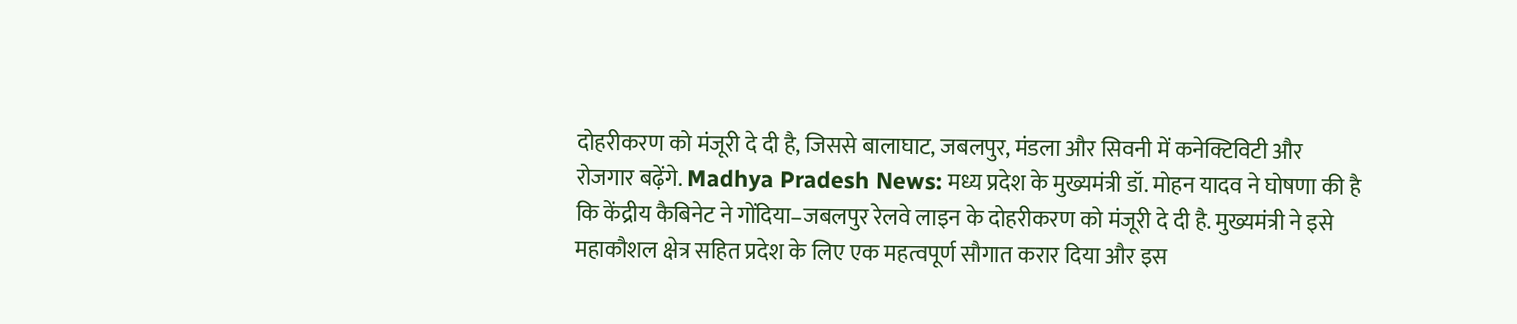दोहरीकरण को मंजूरी दे दी है, जिससे बालाघाट, जबलपुर, मंडला और सिवनी में कनेक्टिविटी और रोजगार बढ़ेंगे. Madhya Pradesh News: मध्य प्रदेश के मुख्यमंत्री डॉ. मोहन यादव ने घोषणा की है कि केंद्रीय कैबिनेट ने गोंदिया–जबलपुर रेलवे लाइन के दोहरीकरण को मंजूरी दे दी है. मुख्यमंत्री ने इसे महाकौशल क्षेत्र सहित प्रदेश के लिए एक महत्वपूर्ण सौगात करार दिया और इस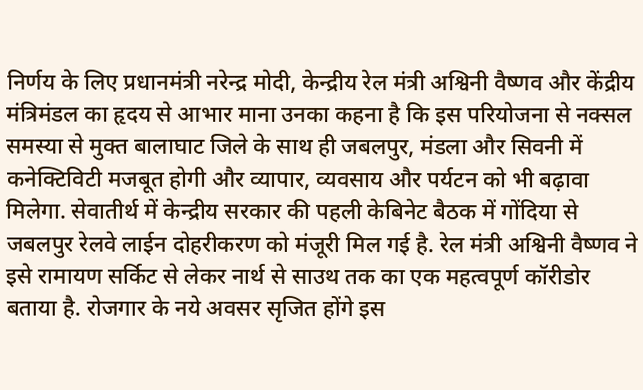निर्णय के लिए प्रधानमंत्री नरेन्द्र मोदी, केन्द्रीय रेल मंत्री अश्विनी वैष्णव और केंद्रीय मंत्रिमंडल का हृदय से आभार माना उनका कहना है कि इस परियोजना से नक्सल समस्या से मुक्त बालाघाट जिले के साथ ही जबलपुर, मंडला और सिवनी में कनेक्टिविटी मजबूत होगी और व्यापार, व्यवसाय और पर्यटन को भी बढ़ावा मिलेगा. सेवातीर्थ में केन्द्रीय सरकार की पहली केबिनेट बैठक में गोंदिया से जबलपुर रेलवे लाईन दोहरीकरण को मंजूरी मिल गई है. रेल मंत्री अश्विनी वैष्णव ने इसे रामायण सर्किट से लेकर नार्थ से साउथ तक का एक महत्वपूर्ण कॉरीडोर बताया है. रोजगार के नये अवसर सृजित होंगे इस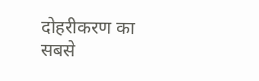दोहरीकरण का सबसे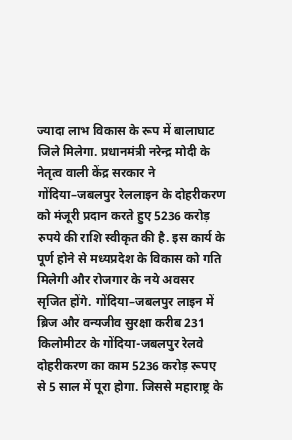ज्यादा लाभ विकास के रूप में बालाघाट जिले मिलेगा. प्रधानमंत्री नरेन्द्र मोदी के नेतृत्व वाली केंद्र सरकार ने गोंदिया–जबलपुर रेललाइन के दोहरीकरण को मंजूरी प्रदान करते हुए 5236 करोड़ रुपये की राशि स्वीकृत की है. इस कार्य के पूर्ण होने से मध्यप्रदेश के विकास को गति मिलेगी और रोजगार के नये अवसर सृजित होंगे. गोंदिया–जबलपुर लाइन में ब्रिज और वन्यजीव सुरक्षा करीब 231 किलोमीटर के गोंदिया-जबलपुर रेलवे दोहरीकरण का काम 5236 करोड़ रूपए से 5 साल में पूरा होगा. जिससे महाराष्ट्र के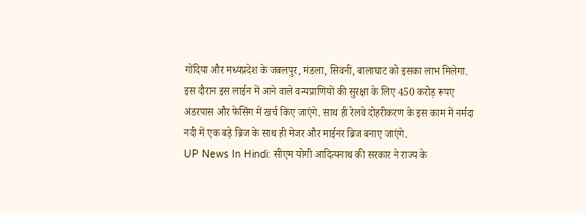गोंदिया और मध्यप्रदेश के जबलपुर, मंडला, सिवनी, बालाघाट को इसका लाभ मिलेगा. इस दौरान इस लाईन में आने वाले वन्यप्राणियों की सुरक्षा के लिए 450 करोड़ रूपए अंडरपास और फेसिंग में खर्च किए जाएंगे. साथ ही रेलवे दोहरीकरण के इस काम में नर्मदा नदी में एक बड़े ब्रिज के साथ ही मेजर और माईनर ब्रिज बनाए जाएंगे.
UP News In Hindi: सीएम योगी आदित्यनाथ की सरकार ने राज्य के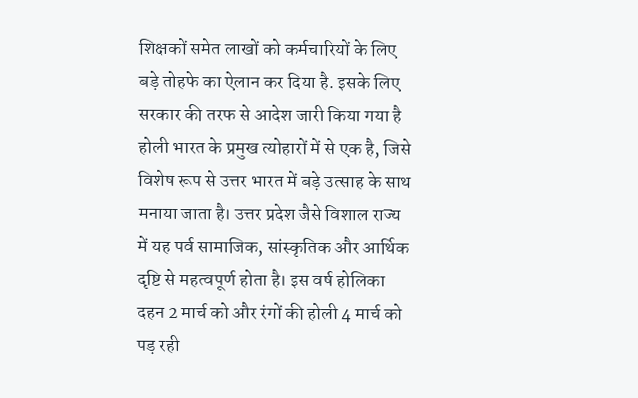शिक्षकों समेत लाखों को कर्मचारियों के लिए बड़े तोहफे का ऐलान कर दिया है. इसके लिए सरकार की तरफ से आदेश जारी किया गया है होली भारत के प्रमुख त्योहारों में से एक है, जिसे विशेष रूप से उत्तर भारत में बड़े उत्साह के साथ मनाया जाता है। उत्तर प्रदेश जैसे विशाल राज्य में यह पर्व सामाजिक, सांस्कृतिक और आर्थिक दृष्टि से महत्वपूर्ण होता है। इस वर्ष होलिका दहन 2 मार्च को और रंगों की होली 4 मार्च को पड़ रही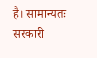है। सामान्यतः सरकारी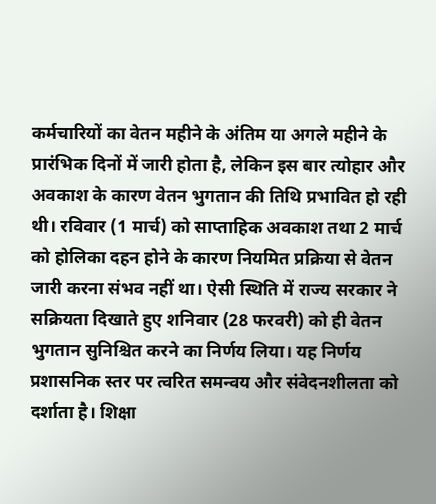कर्मचारियों का वेतन महीने के अंतिम या अगले महीने के प्रारंभिक दिनों में जारी होता है, लेकिन इस बार त्योहार और अवकाश के कारण वेतन भुगतान की तिथि प्रभावित हो रही थी। रविवार (1 मार्च) को साप्ताहिक अवकाश तथा 2 मार्च को होलिका दहन होने के कारण नियमित प्रक्रिया से वेतन जारी करना संभव नहीं था। ऐसी स्थिति में राज्य सरकार ने सक्रियता दिखाते हुए शनिवार (28 फरवरी) को ही वेतन भुगतान सुनिश्चित करने का निर्णय लिया। यह निर्णय प्रशासनिक स्तर पर त्वरित समन्वय और संवेदनशीलता को दर्शाता है। शिक्षा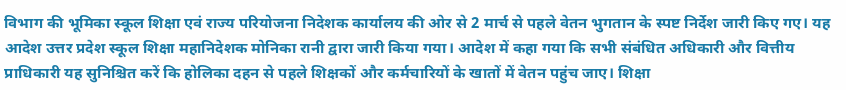विभाग की भूमिका स्कूल शिक्षा एवं राज्य परियोजना निदेशक कार्यालय की ओर से 2 मार्च से पहले वेतन भुगतान के स्पष्ट निर्देश जारी किए गए। यह आदेश उत्तर प्रदेश स्कूल शिक्षा महानिदेशक मोनिका रानी द्वारा जारी किया गया। आदेश में कहा गया कि सभी संबंधित अधिकारी और वित्तीय प्राधिकारी यह सुनिश्चित करें कि होलिका दहन से पहले शिक्षकों और कर्मचारियों के खातों में वेतन पहुंच जाए। शिक्षा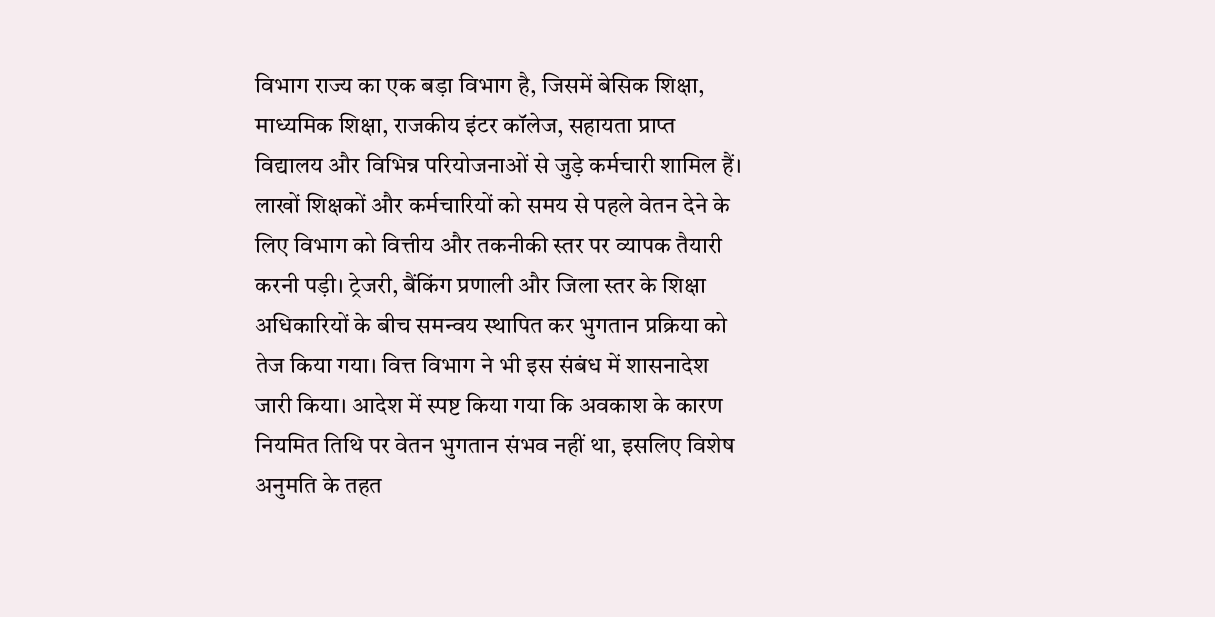विभाग राज्य का एक बड़ा विभाग है, जिसमें बेसिक शिक्षा, माध्यमिक शिक्षा, राजकीय इंटर कॉलेज, सहायता प्राप्त विद्यालय और विभिन्न परियोजनाओं से जुड़े कर्मचारी शामिल हैं। लाखों शिक्षकों और कर्मचारियों को समय से पहले वेतन देने के लिए विभाग को वित्तीय और तकनीकी स्तर पर व्यापक तैयारी करनी पड़ी। ट्रेजरी, बैंकिंग प्रणाली और जिला स्तर के शिक्षा अधिकारियों के बीच समन्वय स्थापित कर भुगतान प्रक्रिया को तेज किया गया। वित्त विभाग ने भी इस संबंध में शासनादेश जारी किया। आदेश में स्पष्ट किया गया कि अवकाश के कारण नियमित तिथि पर वेतन भुगतान संभव नहीं था, इसलिए विशेष अनुमति के तहत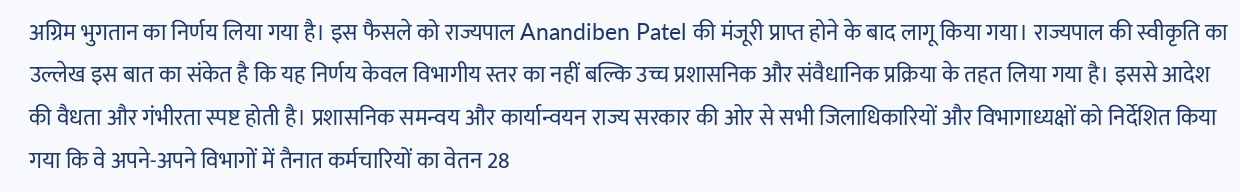अग्रिम भुगतान का निर्णय लिया गया है। इस फैसले को राज्यपाल Anandiben Patel की मंजूरी प्राप्त होने के बाद लागू किया गया। राज्यपाल की स्वीकृति का उल्लेख इस बात का संकेत है कि यह निर्णय केवल विभागीय स्तर का नहीं बल्कि उच्च प्रशासनिक और संवैधानिक प्रक्रिया के तहत लिया गया है। इससे आदेश की वैधता और गंभीरता स्पष्ट होती है। प्रशासनिक समन्वय और कार्यान्वयन राज्य सरकार की ओर से सभी जिलाधिकारियों और विभागाध्यक्षों को निर्देशित किया गया कि वे अपने-अपने विभागों में तैनात कर्मचारियों का वेतन 28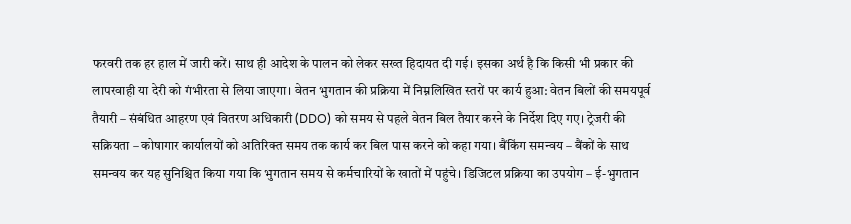फरवरी तक हर हाल में जारी करें। साथ ही आदेश के पालन को लेकर सख्त हिदायत दी गई। इसका अर्थ है कि किसी भी प्रकार की लापरवाही या देरी को गंभीरता से लिया जाएगा। वेतन भुगतान की प्रक्रिया में निम्नलिखित स्तरों पर कार्य हुआ: वेतन बिलों की समयपूर्व तैयारी – संबंधित आहरण एवं वितरण अधिकारी (DDO) को समय से पहले वेतन बिल तैयार करने के निर्देश दिए गए। ट्रेजरी की सक्रियता – कोषागार कार्यालयों को अतिरिक्त समय तक कार्य कर बिल पास करने को कहा गया। बैंकिंग समन्वय – बैंकों के साथ समन्वय कर यह सुनिश्चित किया गया कि भुगतान समय से कर्मचारियों के खातों में पहुंचे। डिजिटल प्रक्रिया का उपयोग – ई-भुगतान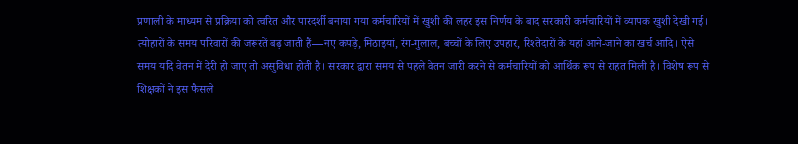प्रणाली के माध्यम से प्रक्रिया को त्वरित और पारदर्शी बनाया गया कर्मचारियों में खुशी की लहर इस निर्णय के बाद सरकारी कर्मचारियों में व्यापक खुशी देखी गई। त्योहारों के समय परिवारों की जरूरतें बढ़ जाती हैं—नए कपड़े, मिठाइयां, रंग-गुलाल, बच्चों के लिए उपहार, रिश्तेदारों के यहां आने-जाने का खर्च आदि। ऐसे समय यदि वेतन में देरी हो जाए तो असुविधा होती है। सरकार द्वारा समय से पहले वेतन जारी करने से कर्मचारियों को आर्थिक रूप से राहत मिली है। विशेष रूप से शिक्षकों ने इस फैसले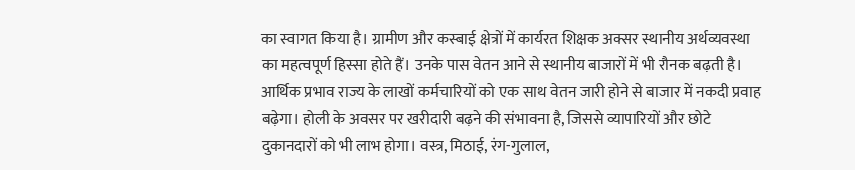का स्वागत किया है। ग्रामीण और कस्बाई क्षेत्रों में कार्यरत शिक्षक अक्सर स्थानीय अर्थव्यवस्था का महत्वपूर्ण हिस्सा होते हैं। उनके पास वेतन आने से स्थानीय बाजारों में भी रौनक बढ़ती है। आर्थिक प्रभाव राज्य के लाखों कर्मचारियों को एक साथ वेतन जारी होने से बाजार में नकदी प्रवाह बढ़ेगा। होली के अवसर पर खरीदारी बढ़ने की संभावना है, जिससे व्यापारियों और छोटे दुकानदारों को भी लाभ होगा। वस्त्र, मिठाई, रंग-गुलाल,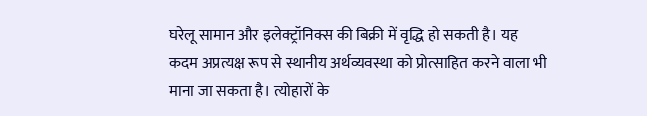घरेलू सामान और इलेक्ट्रॉनिक्स की बिक्री में वृद्धि हो सकती है। यह कदम अप्रत्यक्ष रूप से स्थानीय अर्थव्यवस्था को प्रोत्साहित करने वाला भी माना जा सकता है। त्योहारों के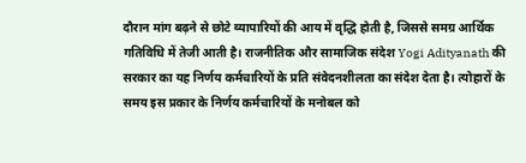दौरान मांग बढ़ने से छोटे व्यापारियों की आय में वृद्धि होती है, जिससे समग्र आर्थिक गतिविधि में तेजी आती है। राजनीतिक और सामाजिक संदेश Yogi Adityanath की सरकार का यह निर्णय कर्मचारियों के प्रति संवेदनशीलता का संदेश देता है। त्योहारों के समय इस प्रकार के निर्णय कर्मचारियों के मनोबल को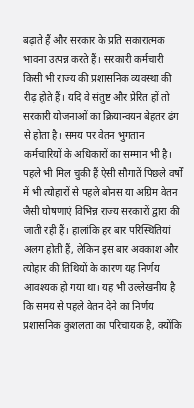बढ़ाते हैं और सरकार के प्रति सकारात्मक भावना उत्पन्न करते हैं। सरकारी कर्मचारी किसी भी राज्य की प्रशासनिक व्यवस्था की रीढ़ होते हैं। यदि वे संतुष्ट और प्रेरित हों तो सरकारी योजनाओं का क्रियान्वयन बेहतर ढंग से होता है। समय पर वेतन भुगतान कर्मचारियों के अधिकारों का सम्मान भी है। पहले भी मिल चुकी हैं ऐसी सौगातें पिछले वर्षों में भी त्योहारों से पहले बोनस या अग्रिम वेतन जैसी घोषणाएं विभिन्न राज्य सरकारों द्वारा की जाती रही हैं। हालांकि हर बार परिस्थितियां अलग होती हैं, लेकिन इस बार अवकाश और त्योहार की तिथियों के कारण यह निर्णय आवश्यक हो गया था। यह भी उल्लेखनीय है कि समय से पहले वेतन देने का निर्णय प्रशासनिक कुशलता का परिचायक है, क्योंकि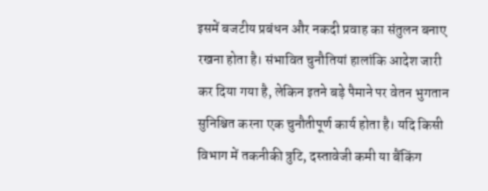इसमें बजटीय प्रबंधन और नकदी प्रवाह का संतुलन बनाए रखना होता है। संभावित चुनौतियां हालांकि आदेश जारी कर दिया गया है, लेकिन इतने बड़े पैमाने पर वेतन भुगतान सुनिश्चित करना एक चुनौतीपूर्ण कार्य होता है। यदि किसी विभाग में तकनीकी त्रुटि, दस्तावेजी कमी या बैंकिंग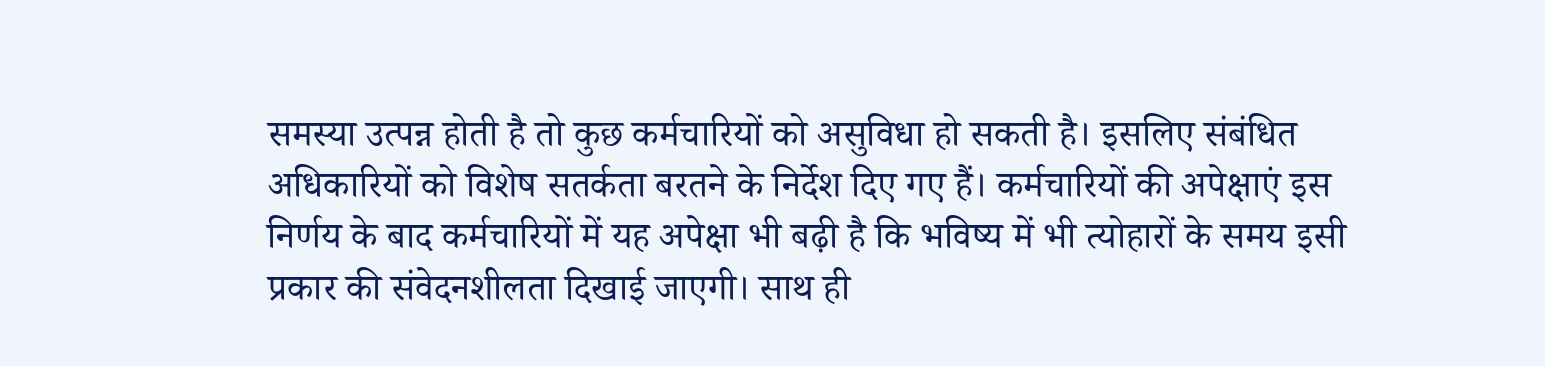समस्या उत्पन्न होती है तो कुछ कर्मचारियों को असुविधा हो सकती है। इसलिए संबंधित अधिकारियों को विशेष सतर्कता बरतने के निर्देश दिए गए हैं। कर्मचारियों की अपेक्षाएं इस निर्णय के बाद कर्मचारियों में यह अपेक्षा भी बढ़ी है कि भविष्य में भी त्योहारों के समय इसी प्रकार की संवेदनशीलता दिखाई जाएगी। साथ ही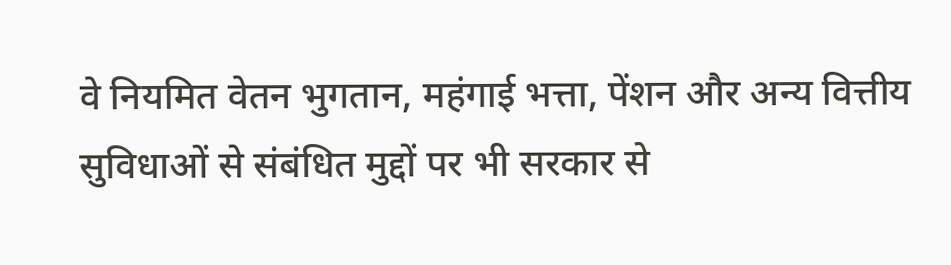वे नियमित वेतन भुगतान, महंगाई भत्ता, पेंशन और अन्य वित्तीय सुविधाओं से संबंधित मुद्दों पर भी सरकार से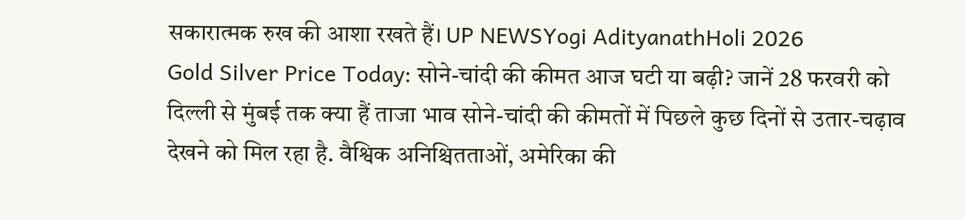सकारात्मक रुख की आशा रखते हैं। UP NEWSYogi AdityanathHoli 2026
Gold Silver Price Today: सोने-चांदी की कीमत आज घटी या बढ़ी? जानें 28 फरवरी को दिल्ली से मुंबई तक क्या हैं ताजा भाव सोने-चांदी की कीमतों में पिछले कुछ दिनों से उतार-चढ़ाव देखने को मिल रहा है. वैश्विक अनिश्चितताओं, अमेरिका की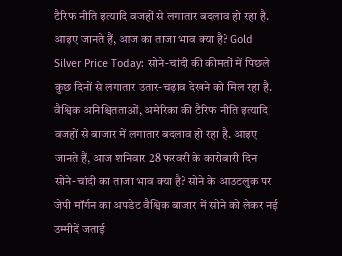टैरिफ नीति इत्यादि वजहों से लगातार बदलाव हो रहा है. आइए जानते हैं, आज का ताजा भाव क्या है? Gold Silver Price Today: सोने-चांदी की कीमतों में पिछले कुछ दिनों से लगातार उतार-चढ़ाव देखने को मिल रहा है. वैश्विक अनिश्चितताओं, अमेरिका की टैरिफ नीति इत्यादि वजहों से बाजार में लगातार बदलाव हो रहा है. आइए जानते हैं, आज शनिवार 28 फरवरी के कारोबारी दिन सोने-चांदी का ताजा भाव क्या है? सोने के आउटलुक पर जेपी मॉर्गन का अपडेट वैश्विक बाजार में सोने को लेकर नई उम्मीदें जताई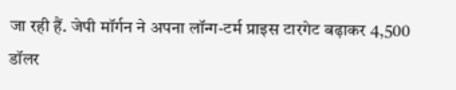जा रही हैं. जेपी मॉर्गन ने अपना लॉन्ग-टर्म प्राइस टारगेट बढ़ाकर 4,500 डॉलर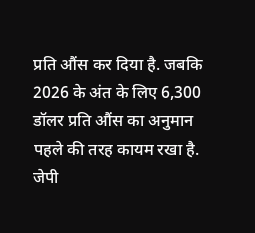प्रति औंस कर दिया है. जबकि 2026 के अंत के लिए 6,300 डॉलर प्रति औंस का अनुमान पहले की तरह कायम रखा है. जेपी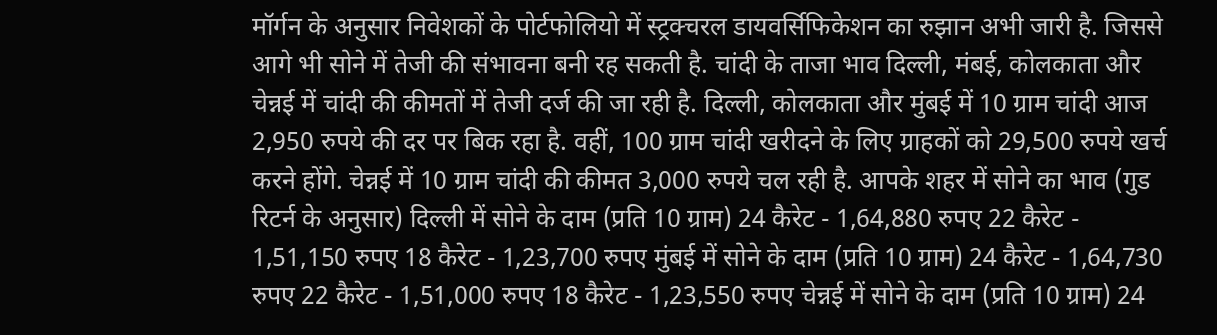मॉर्गन के अनुसार निवेशकों के पोर्टफोलियो में स्ट्रक्चरल डायवर्सिफिकेशन का रुझान अभी जारी है. जिससे आगे भी सोने में तेजी की संभावना बनी रह सकती है. चांदी के ताजा भाव दिल्ली, मंबई, कोलकाता और चेन्नई में चांदी की कीमतों में तेजी दर्ज की जा रही है. दिल्ली, कोलकाता और मुंबई में 10 ग्राम चांदी आज 2,950 रुपये की दर पर बिक रहा है. वहीं, 100 ग्राम चांदी खरीदने के लिए ग्राहकों को 29,500 रुपये खर्च करने होंगे. चेन्नई में 10 ग्राम चांदी की कीमत 3,000 रुपये चल रही है. आपके शहर में सोने का भाव (गुड रिटर्न के अनुसार) दिल्ली में सोने के दाम (प्रति 10 ग्राम) 24 कैरेट - 1,64,880 रुपए 22 कैरेट - 1,51,150 रुपए 18 कैरेट - 1,23,700 रुपए मुंबई में सोने के दाम (प्रति 10 ग्राम) 24 कैरेट - 1,64,730 रुपए 22 कैरेट - 1,51,000 रुपए 18 कैरेट - 1,23,550 रुपए चेन्नई में सोने के दाम (प्रति 10 ग्राम) 24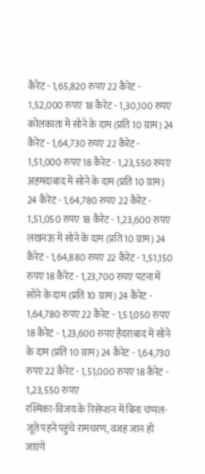कैरेट - 1,65,820 रुपए 22 कैरेट - 1,52,000 रुपए 18 कैरेट - 1,30,100 रुपए कोलकाता में सोने के दाम (प्रति 10 ग्राम) 24 कैरेट - 1,64,730 रुपए 22 कैरेट - 1,51,000 रुपए 18 कैरेट - 1,23,550 रुपए अहमदाबाद में सोने के दाम (प्रति 10 ग्राम) 24 कैरेट - 1,64,780 रुपए 22 कैरेट - 1,51,050 रुपए 18 कैरेट - 1,23,600 रुपए लखनऊ में सोने के दाम (प्रति 10 ग्राम) 24 कैरेट - 1,64,880 रुपए 22 कैरेट - 1,51,150 रुपए 18 कैरेट - 1,23,700 रुपए पटना में सोने के दाम (प्रति 10 ग्राम) 24 कैरेट - 1,64,780 रुपए 22 कैरेट - 1,51,050 रुपए 18 कैरेट - 1,23,600 रुपए हैदराबाद में सोने के दाम (प्रति 10 ग्राम) 24 कैरेट - 1,64,730 रुपए 22 कैरेट - 1,51,000 रुपए 18 कैरेट - 1,23,550 रुपए
रश्मिका-विजय के रिसेप्शन में बिना चप्पल-जूते पहने पहुंचे रामचरण, वजह जान हो जाएंगे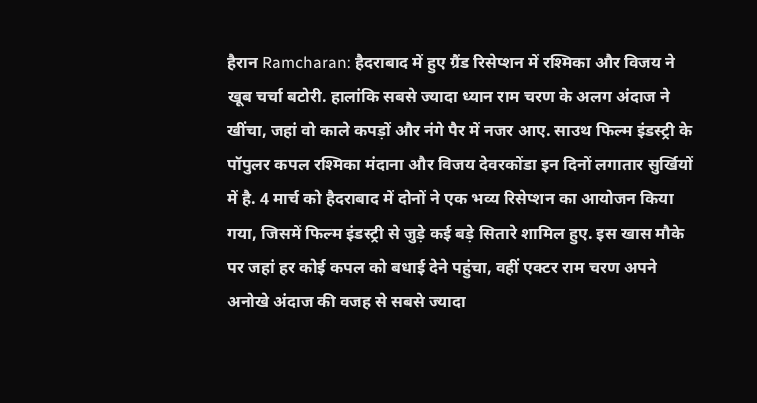हैरान Ramcharan: हैदराबाद में हुए ग्रैंड रिसेप्शन में रश्मिका और विजय ने खूब चर्चा बटोरी. हालांकि सबसे ज्यादा ध्यान राम चरण के अलग अंदाज ने खींचा, जहां वो काले कपड़ों और नंगे पैर में नजर आए. साउथ फिल्म इंडस्ट्री के पॉपुलर कपल रश्मिका मंदाना और विजय देवरकोंडा इन दिनों लगातार सुर्खियों में है. 4 मार्च को हैदराबाद में दोनों ने एक भव्य रिसेप्शन का आयोजन किया गया, जिसमें फिल्म इंडस्ट्री से जुड़े कई बड़े सितारे शामिल हुए. इस खास मौके पर जहां हर कोई कपल को बधाई देने पहुंचा, वहीं एक्टर राम चरण अपने अनोखे अंदाज की वजह से सबसे ज्यादा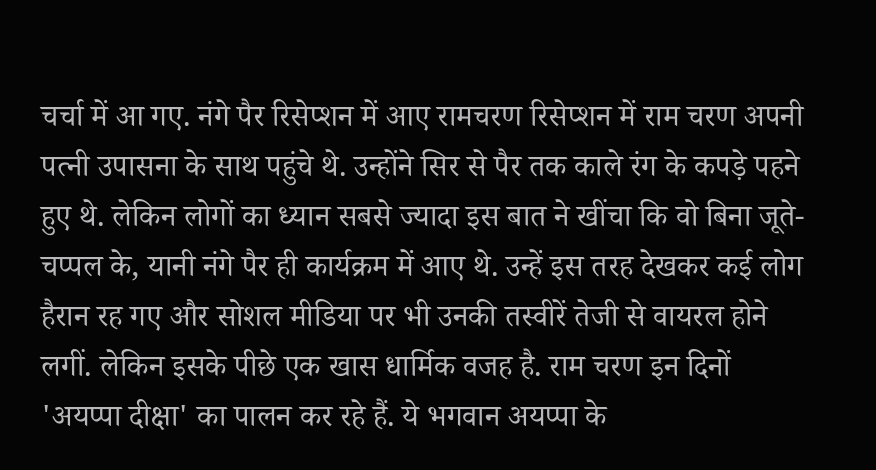चर्चा में आ गए. नंगे पैर रिसेप्शन में आए रामचरण रिसेप्शन में राम चरण अपनी पत्नी उपासना के साथ पहुंचे थे. उन्होंने सिर से पैर तक काले रंग के कपड़े पहने हुए थे. लेकिन लोगों का ध्यान सबसे ज्यादा इस बात ने खींचा कि वो बिना जूते-चप्पल के, यानी नंगे पैर ही कार्यक्रम में आए थे. उन्हें इस तरह देखकर कई लोग हैरान रह गए और सोशल मीडिया पर भी उनकी तस्वीरें तेजी से वायरल होने लगीं. लेकिन इसके पीछे एक खास धार्मिक वजह है. राम चरण इन दिनों 'अयप्पा दीक्षा' का पालन कर रहे हैं. ये भगवान अयप्पा के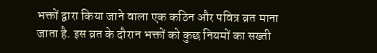भक्तों द्वारा किया जाने वाला एक कठिन और पवित्र व्रत माना जाता है. इस व्रत के दौरान भक्तों को कुछ नियमों का सख्ती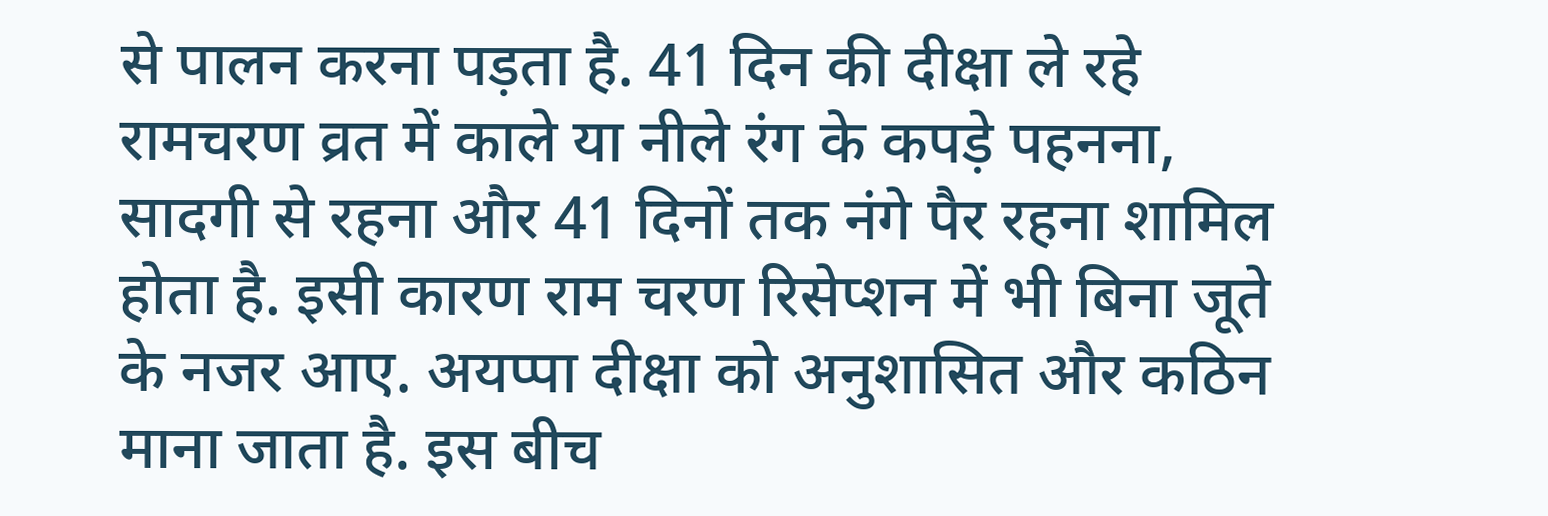से पालन करना पड़ता है. 41 दिन की दीक्षा ले रहे रामचरण व्रत में काले या नीले रंग के कपड़े पहनना, सादगी से रहना और 41 दिनों तक नंगे पैर रहना शामिल होता है. इसी कारण राम चरण रिसेप्शन में भी बिना जूते के नजर आए. अयप्पा दीक्षा को अनुशासित और कठिन माना जाता है. इस बीच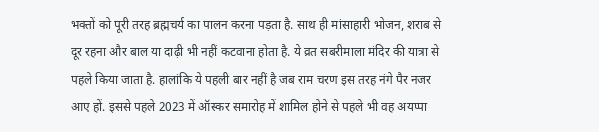भक्तों को पूरी तरह ब्रह्मचर्य का पालन करना पड़ता है. साथ ही मांसाहारी भोजन, शराब से दूर रहना और बाल या दाढ़ी भी नहीं कटवाना होता है. ये व्रत सबरीमाला मंदिर की यात्रा से पहले किया जाता है. हालांकि ये पहली बार नहीं है जब राम चरण इस तरह नंगे पैर नजर आए हों. इससे पहले 2023 में ऑस्कर समारोह में शामिल होने से पहले भी वह अयप्पा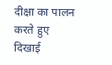दीक्षा का पालन करते हुए दिखाई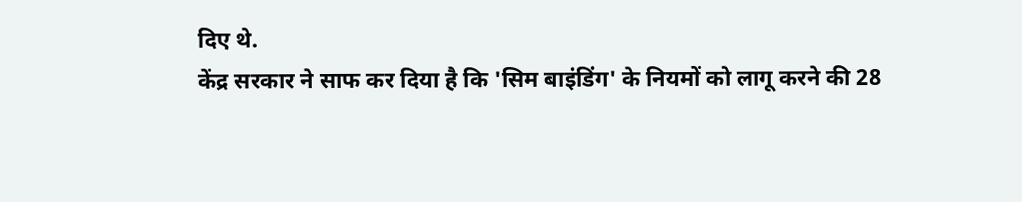दिए थे.
केंद्र सरकार ने साफ कर दिया है कि 'सिम बाइंडिंग' के नियमों को लागू करने की 28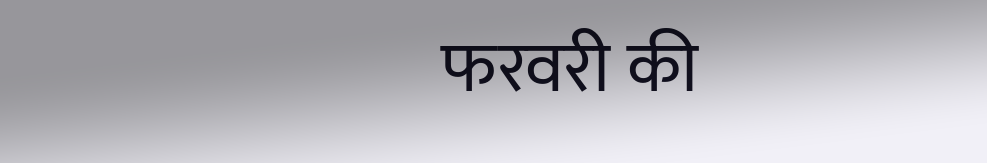फरवरी की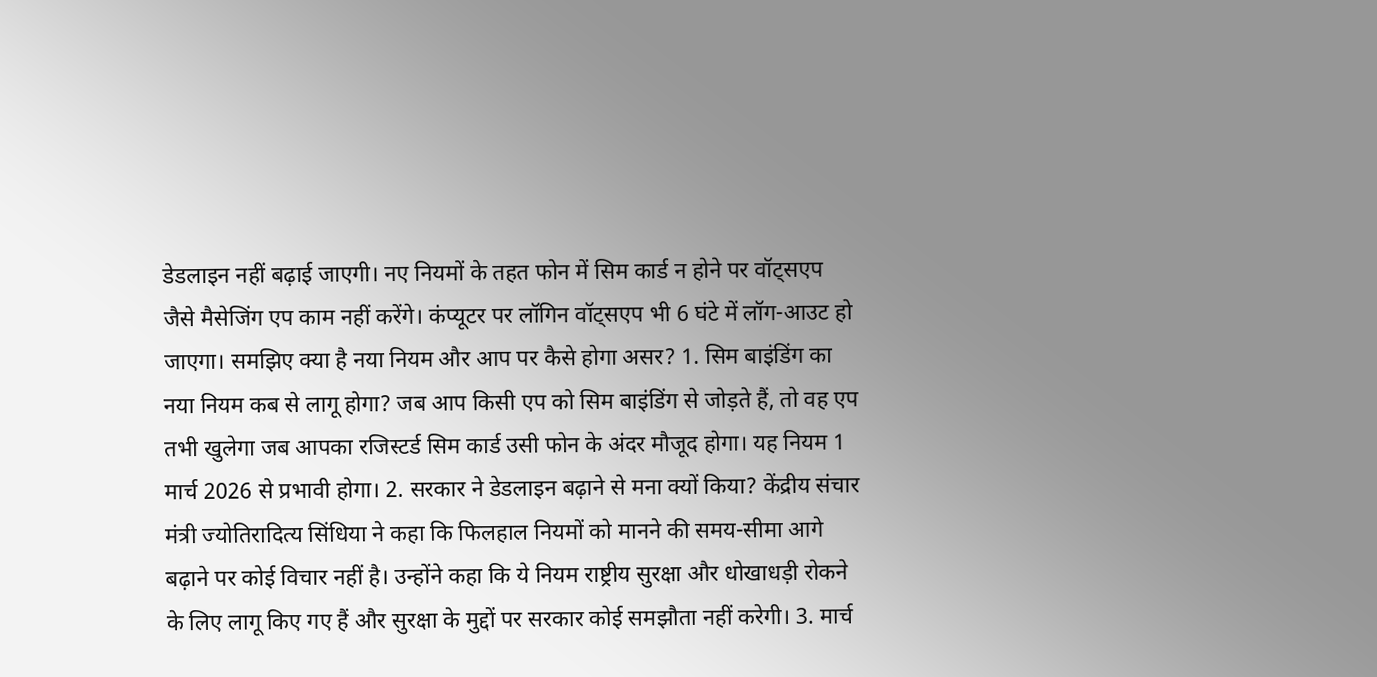डेडलाइन नहीं बढ़ाई जाएगी। नए नियमों के तहत फोन में सिम कार्ड न होने पर वॉट्सएप जैसे मैसेजिंग एप काम नहीं करेंगे। कंप्यूटर पर लॉगिन वॉट्सएप भी 6 घंटे में लॉग-आउट हो जाएगा। समझिए क्या है नया नियम और आप पर कैसे होगा असर? 1. सिम बाइंडिंग का नया नियम कब से लागू होगा? जब आप किसी एप को सिम बाइंडिंग से जोड़ते हैं, तो वह एप तभी खुलेगा जब आपका रजिस्टर्ड सिम कार्ड उसी फोन के अंदर मौजूद होगा। यह नियम 1 मार्च 2026 से प्रभावी होगा। 2. सरकार ने डेडलाइन बढ़ाने से मना क्यों किया? केंद्रीय संचार मंत्री ज्योतिरादित्य सिंधिया ने कहा कि फिलहाल नियमों को मानने की समय-सीमा आगे बढ़ाने पर कोई विचार नहीं है। उन्होंने कहा कि ये नियम राष्ट्रीय सुरक्षा और धोखाधड़ी रोकने के लिए लागू किए गए हैं और सुरक्षा के मुद्दों पर सरकार कोई समझौता नहीं करेगी। 3. मार्च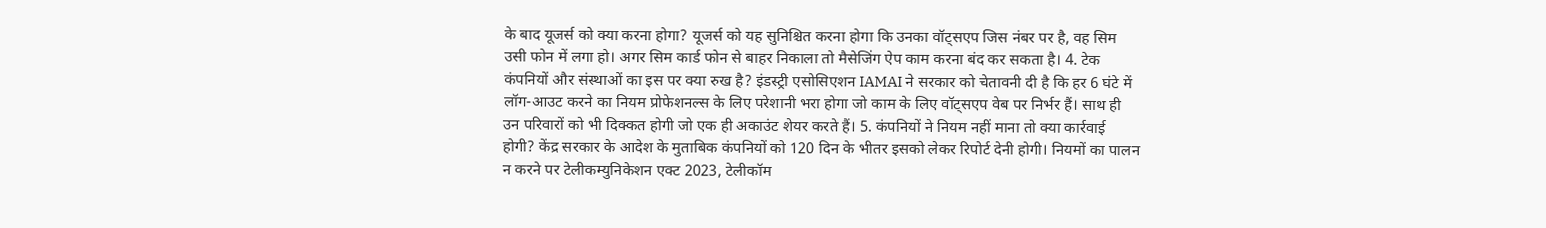के बाद यूजर्स को क्या करना होगा? यूजर्स को यह सुनिश्चित करना होगा कि उनका वॉट्सएप जिस नंबर पर है, वह सिम उसी फोन में लगा हो। अगर सिम कार्ड फोन से बाहर निकाला तो मैसेजिंग ऐप काम करना बंद कर सकता है। 4. टेक कंपनियों और संस्थाओं का इस पर क्या रुख है? इंडस्ट्री एसोसिएशन IAMAI ने सरकार को चेतावनी दी है कि हर 6 घंटे में लॉग-आउट करने का नियम प्रोफेशनल्स के लिए परेशानी भरा होगा जो काम के लिए वॉट्सएप वेब पर निर्भर हैं। साथ ही उन परिवारों को भी दिक्कत होगी जो एक ही अकाउंट शेयर करते हैं। 5. कंपनियों ने नियम नहीं माना तो क्या कार्रवाई होगी? केंद्र सरकार के आदेश के मुताबिक कंपनियों को 120 दिन के भीतर इसको लेकर रिपोर्ट देनी होगी। नियमों का पालन न करने पर टेलीकम्युनिकेशन एक्ट 2023, टेलीकॉम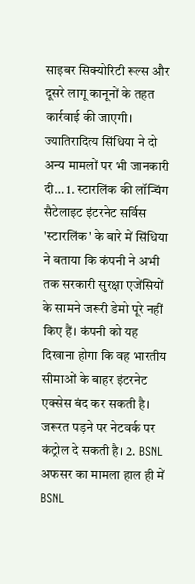साइबर सिक्योरिटी रूल्स और दूसरे लागू कानूनों के तहत कार्रवाई की जाएगी। ज्यातिरादित्य सिंधिया ने दो अन्य मामलों पर भी जानकारी दी… 1. स्टारलिंक की लॉन्चिंग सैटेलाइट इंटरनेट सर्विस 'स्टारलिंक' के बारे में सिंधिया ने बताया कि कंपनी ने अभी तक सरकारी सुरक्षा एजेंसियों के सामने जरूरी डेमो पूरे नहीं किए हैं। कंपनी को यह दिखाना होगा कि वह भारतीय सीमाओं के बाहर इंटरनेट एक्सेस बंद कर सकती है। जरूरत पड़ने पर नेटवर्क पर कंट्रोल दे सकती है। 2. BSNL अफसर का मामला हाल ही में BSNL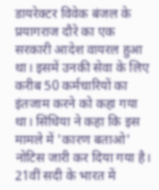डायरेक्टर विवेक बंजल के प्रयागराज दौरे का एक सरकारी आदेश वायरल हुआ था। इसमें उनकी सेवा के लिए करीब 50 कर्मचारियों का इंतजाम करने को कहा गया था। सिंधिया ने कहा कि इस मामले में 'कारण बताओ' नोटिस जारी कर दिया गया है। 21वीं सदी के भारत में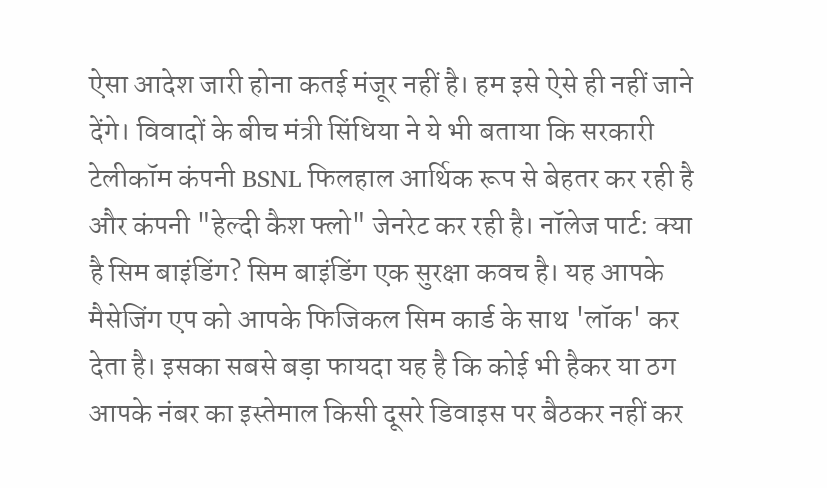ऐसा आदेश जारी होना कतई मंजूर नहीं है। हम इसे ऐसे ही नहीं जाने देंगे। विवादों के बीच मंत्री सिंधिया ने ये भी बताया कि सरकारी टेलीकॉम कंपनी BSNL फिलहाल आर्थिक रूप से बेहतर कर रही है और कंपनी "हेल्दी कैश फ्लो" जेनरेट कर रही है। नॉलेज पार्ट: क्या है सिम बाइंडिंग? सिम बाइंडिंग एक सुरक्षा कवच है। यह आपके मैसेजिंग एप को आपके फिजिकल सिम कार्ड के साथ 'लॉक' कर देता है। इसका सबसे बड़ा फायदा यह है कि कोई भी हैकर या ठग आपके नंबर का इस्तेमाल किसी दूसरे डिवाइस पर बैठकर नहीं कर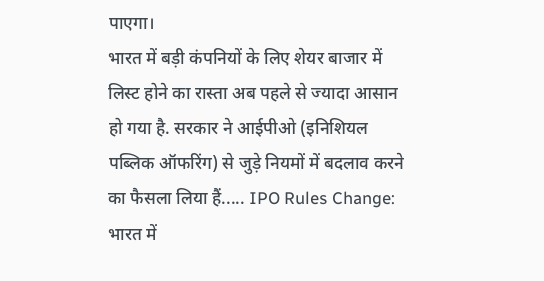पाएगा।
भारत में बड़ी कंपनियों के लिए शेयर बाजार में लिस्ट होने का रास्ता अब पहले से ज्यादा आसान हो गया है. सरकार ने आईपीओ (इनिशियल पब्लिक ऑफरिंग) से जुड़े नियमों में बदलाव करने का फैसला लिया हैं..... IPO Rules Change: भारत में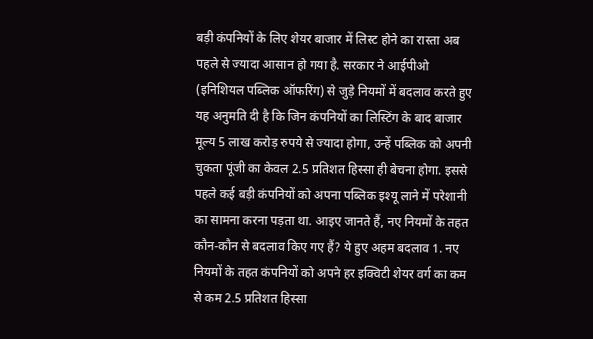बड़ी कंपनियों के लिए शेयर बाजार में लिस्ट होने का रास्ता अब पहले से ज्यादा आसान हो गया है. सरकार ने आईपीओ (इनिशियल पब्लिक ऑफरिंग) से जुड़े नियमों में बदलाव करते हुए यह अनुमति दी है कि जिन कंपनियों का लिस्टिंग के बाद बाजार मूल्य 5 लाख करोड़ रुपये से ज्यादा होगा, उन्हें पब्लिक को अपनी चुकता पूंजी का केवल 2.5 प्रतिशत हिस्सा ही बेचना होगा. इससे पहले कई बड़ी कंपनियों को अपना पब्लिक इश्यू लाने में परेशानी का सामना करना पड़ता था. आइए जानते हैं, नए नियमों के तहत कौन-कौन से बदलाव किए गए हैं? ये हुए अहम बदलाव 1. नए नियमों के तहत कंपनियों को अपने हर इक्विटी शेयर वर्ग का कम से कम 2.5 प्रतिशत हिस्सा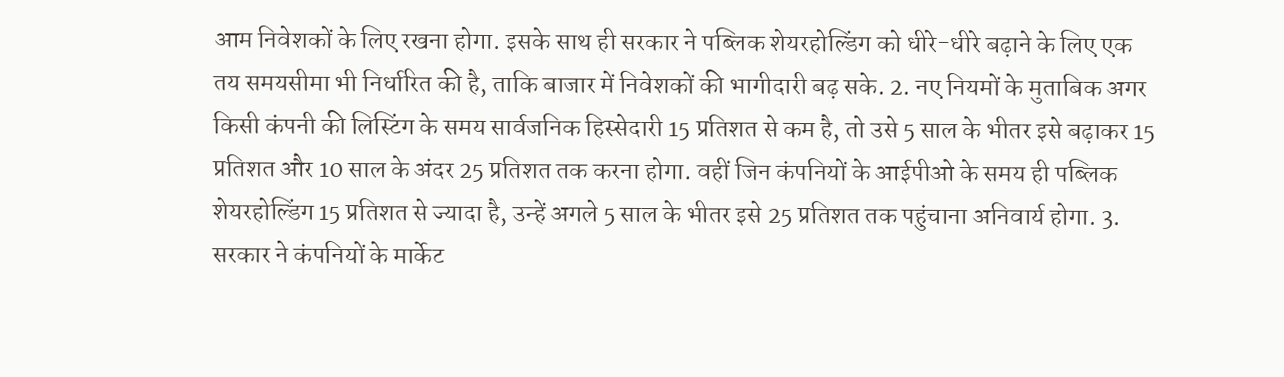आम निवेशकों के लिए रखना होगा. इसके साथ ही सरकार ने पब्लिक शेयरहोल्डिंग को धीरे-धीरे बढ़ाने के लिए एक तय समयसीमा भी निर्धारित की है, ताकि बाजार में निवेशकों की भागीदारी बढ़ सके. 2. नए नियमों के मुताबिक अगर किसी कंपनी की लिस्टिंग के समय सार्वजनिक हिस्सेदारी 15 प्रतिशत से कम है, तो उसे 5 साल के भीतर इसे बढ़ाकर 15 प्रतिशत और 10 साल के अंदर 25 प्रतिशत तक करना होगा. वहीं जिन कंपनियों के आईपीओ के समय ही पब्लिक शेयरहोल्डिंग 15 प्रतिशत से ज्यादा है, उन्हें अगले 5 साल के भीतर इसे 25 प्रतिशत तक पहुंचाना अनिवार्य होगा. 3. सरकार ने कंपनियों के मार्केट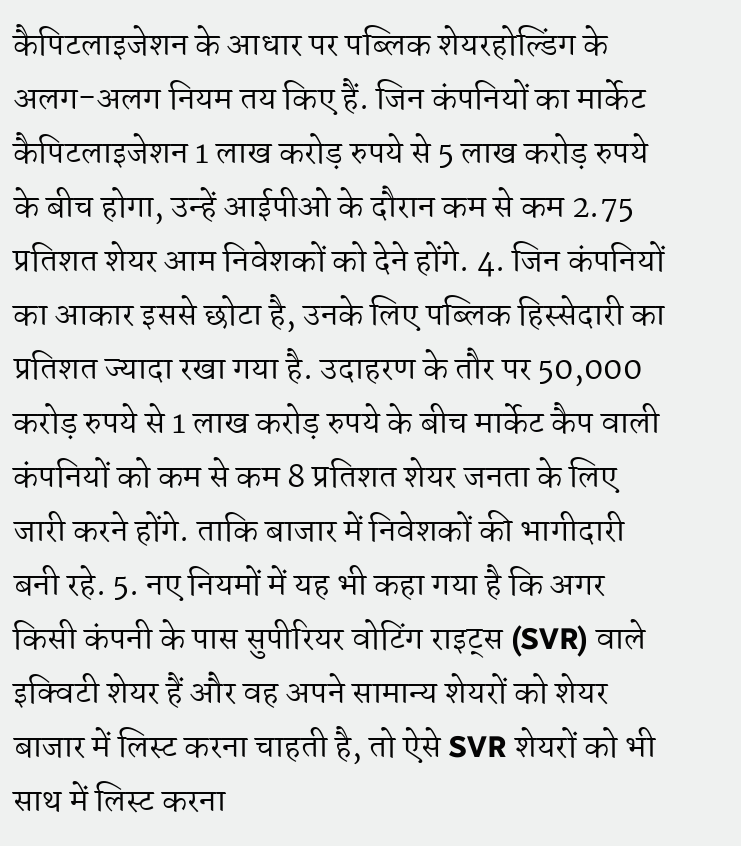कैपिटलाइजेशन के आधार पर पब्लिक शेयरहोल्डिंग के अलग-अलग नियम तय किए हैं. जिन कंपनियों का मार्केट कैपिटलाइजेशन 1 लाख करोड़ रुपये से 5 लाख करोड़ रुपये के बीच होगा, उन्हें आईपीओ के दौरान कम से कम 2.75 प्रतिशत शेयर आम निवेशकों को देने होंगे. 4. जिन कंपनियों का आकार इससे छोटा है, उनके लिए पब्लिक हिस्सेदारी का प्रतिशत ज्यादा रखा गया है. उदाहरण के तौर पर 50,000 करोड़ रुपये से 1 लाख करोड़ रुपये के बीच मार्केट कैप वाली कंपनियों को कम से कम 8 प्रतिशत शेयर जनता के लिए जारी करने होंगे. ताकि बाजार में निवेशकों की भागीदारी बनी रहे. 5. नए नियमों में यह भी कहा गया है कि अगर किसी कंपनी के पास सुपीरियर वोटिंग राइट्स (SVR) वाले इक्विटी शेयर हैं और वह अपने सामान्य शेयरों को शेयर बाजार में लिस्ट करना चाहती है, तो ऐसे SVR शेयरों को भी साथ में लिस्ट करना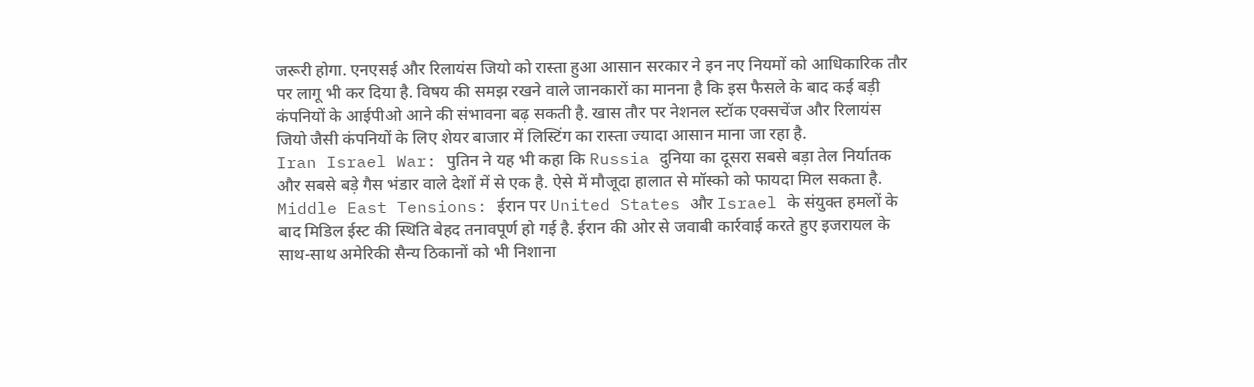जरूरी होगा. एनएसई और रिलायंस जियो को रास्ता हुआ आसान सरकार ने इन नए नियमों को आधिकारिक तौर पर लागू भी कर दिया है. विषय की समझ रखने वाले जानकारों का मानना है कि इस फैसले के बाद कई बड़ी कंपनियों के आईपीओ आने की संभावना बढ़ सकती है. खास तौर पर नेशनल स्टॉक एक्सचेंज और रिलायंस जियो जैसी कंपनियों के लिए शेयर बाजार में लिस्टिंग का रास्ता ज्यादा आसान माना जा रहा है.
Iran Israel War: पुतिन ने यह भी कहा कि Russia दुनिया का दूसरा सबसे बड़ा तेल निर्यातक और सबसे बड़े गैस भंडार वाले देशों में से एक है. ऐसे में मौजूदा हालात से मॉस्को को फायदा मिल सकता है. Middle East Tensions: ईरान पर United States और Israel के संयुक्त हमलों के बाद मिडिल ईस्ट की स्थिति बेहद तनावपूर्ण हो गई है. ईरान की ओर से जवाबी कार्रवाई करते हुए इजरायल के साथ-साथ अमेरिकी सैन्य ठिकानों को भी निशाना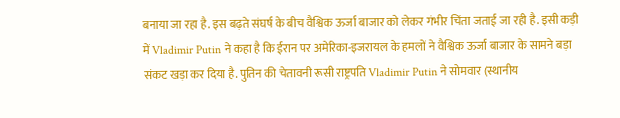बनाया जा रहा है. इस बढ़ते संघर्ष के बीच वैश्विक ऊर्जा बाजार को लेकर गंभीर चिंता जताई जा रही है. इसी कड़ी में Vladimir Putin ने कहा है कि ईरान पर अमेरिका-इजरायल के हमलों ने वैश्विक ऊर्जा बाजार के सामने बड़ा संकट खड़ा कर दिया है. पुतिन की चेतावनी रूसी राष्ट्रपति Vladimir Putin ने सोमवार (स्थानीय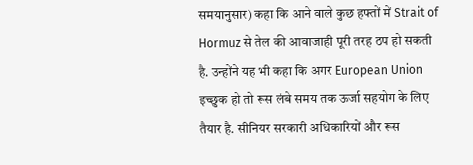समयानुसार) कहा कि आने वाले कुछ हफ्तों में Strait of Hormuz से तेल की आवाजाही पूरी तरह ठप हो सकती है. उन्होंने यह भी कहा कि अगर European Union इच्छुक हो तो रूस लंबे समय तक ऊर्जा सहयोग के लिए तैयार है. सीनियर सरकारी अधिकारियों और रूस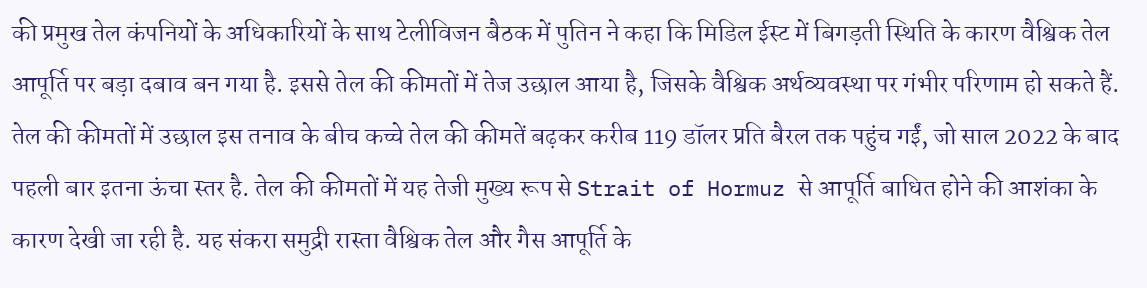की प्रमुख तेल कंपनियों के अधिकारियों के साथ टेलीविजन बैठक में पुतिन ने कहा कि मिडिल ईस्ट में बिगड़ती स्थिति के कारण वैश्विक तेल आपूर्ति पर बड़ा दबाव बन गया है. इससे तेल की कीमतों में तेज उछाल आया है, जिसके वैश्विक अर्थव्यवस्था पर गंभीर परिणाम हो सकते हैं. तेल की कीमतों में उछाल इस तनाव के बीच कच्चे तेल की कीमतें बढ़कर करीब 119 डॉलर प्रति बैरल तक पहुंच गईं, जो साल 2022 के बाद पहली बार इतना ऊंचा स्तर है. तेल की कीमतों में यह तेजी मुख्य रूप से Strait of Hormuz से आपूर्ति बाधित होने की आशंका के कारण देखी जा रही है. यह संकरा समुद्री रास्ता वैश्विक तेल और गैस आपूर्ति के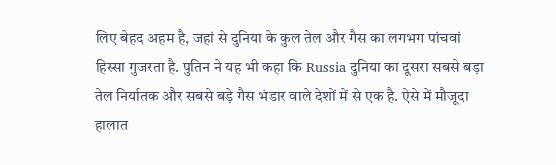लिए बेहद अहम है, जहां से दुनिया के कुल तेल और गैस का लगभग पांचवां हिस्सा गुजरता है. पुतिन ने यह भी कहा कि Russia दुनिया का दूसरा सबसे बड़ा तेल निर्यातक और सबसे बड़े गैस भंडार वाले देशों में से एक है. ऐसे में मौजूदा हालात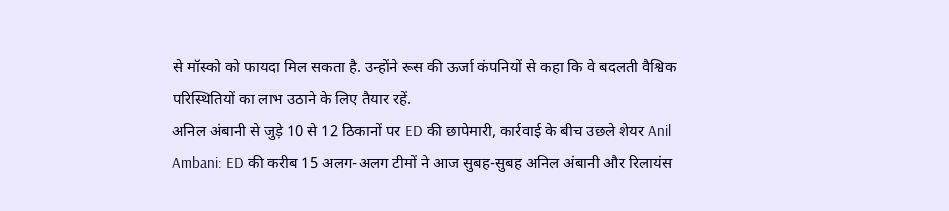से मॉस्को को फायदा मिल सकता है. उन्होंने रूस की ऊर्जा कंपनियों से कहा कि वे बदलती वैश्विक परिस्थितियों का लाभ उठाने के लिए तैयार रहें.
अनिल अंबानी से जुड़े 10 से 12 ठिकानों पर ED की छापेमारी, कार्रवाई के बीच उछले शेयर Anil Ambani: ED की करीब 15 अलग-अलग टीमों ने आज सुबह-सुबह अनिल अंबानी और रिलायंस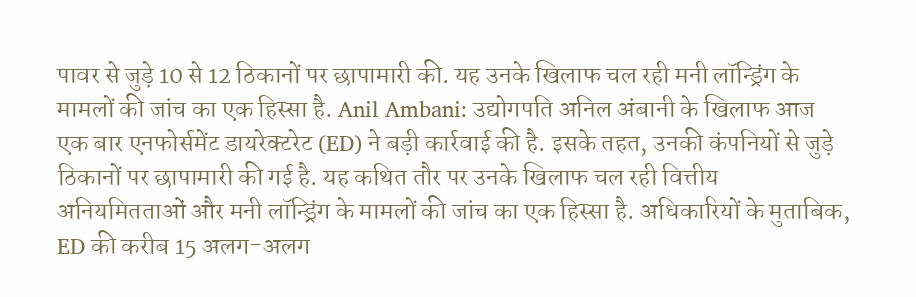पावर से जुड़े 10 से 12 ठिकानों पर छापामारी की. यह उनके खिलाफ चल रही मनी लॉन्ड्रिंग के मामलों की जांच का एक हिस्सा है. Anil Ambani: उद्योगपति अनिल अंबानी के खिलाफ आज एक बार एनफोर्समेंट डायरेक्टरेट (ED) ने बड़ी कार्रवाई की है. इसके तहत, उनकी कंपनियों से जुड़े ठिकानों पर छापामारी की गई है. यह कथित तौर पर उनके खिलाफ चल रही वित्तीय अनियमितताओं और मनी लॉन्ड्रिंग के मामलों की जांच का एक हिस्सा है. अधिकारियों के मुताबिक, ED की करीब 15 अलग-अलग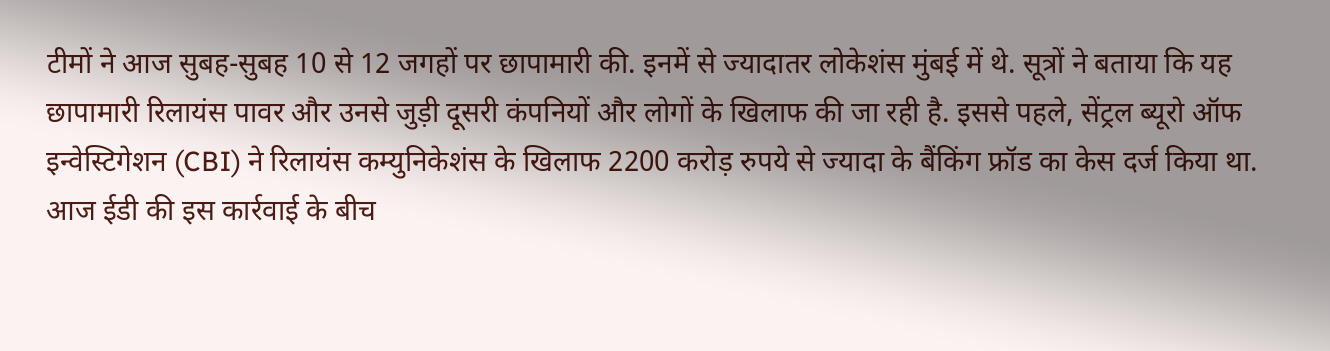टीमों ने आज सुबह-सुबह 10 से 12 जगहों पर छापामारी की. इनमें से ज्यादातर लोकेशंस मुंबई में थे. सूत्रों ने बताया कि यह छापामारी रिलायंस पावर और उनसे जुड़ी दूसरी कंपनियों और लोगों के खिलाफ की जा रही है. इससे पहले, सेंट्रल ब्यूरो ऑफ इन्वेस्टिगेशन (CBI) ने रिलायंस कम्युनिकेशंस के खिलाफ 2200 करोड़ रुपये से ज्यादा के बैंकिंग फ्रॉड का केस दर्ज किया था. आज ईडी की इस कार्रवाई के बीच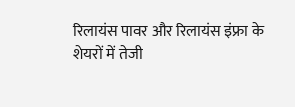रिलायंस पावर और रिलायंस इंफ्रा के शेयरों में तेजी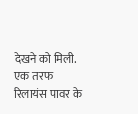देखने को मिली. एक तरफ रिलायंस पावर के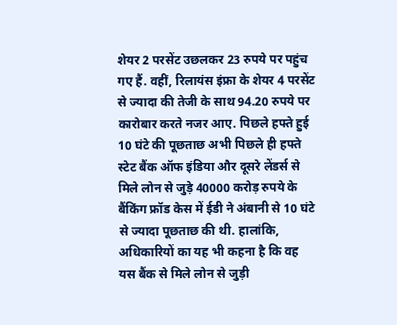शेयर 2 परसेंट उछलकर 23 रुपये पर पहुंच गए हैं. वहीं, रिलायंस इंफ्रा के शेयर 4 परसेंट से ज्यादा की तेजी के साथ 94.20 रुपये पर कारोबार करते नजर आए. पिछले हफ्ते हुई 10 घंटे की पूछताछ अभी पिछले ही हफ्ते स्टेट बैंक ऑफ इंडिया और दूसरे लेंडर्स से मिले लोन से जुड़े 40000 करोड़ रुपये के बैंकिंग फ्रॉड केस में ईडी ने अंबानी से 10 घंटे से ज्यादा पूछताछ की थी. हालांकि, अधिकारियों का यह भी कहना है कि वह यस बैंक से मिले लोन से जुड़ी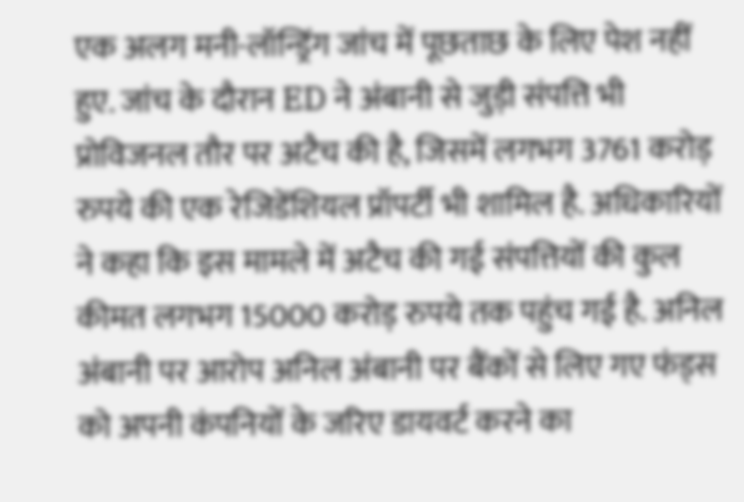एक अलग मनी-लॉन्ड्रिंग जांच में पूछताछ के लिए पेश नहीं हुए. जांच के दौरान ED ने अंबानी से जुड़ी संपत्ति भी प्रोविजनल तौर पर अटैच की है, जिसमें लगभग 3761 करोड़ रुपये की एक रेजिडेंशियल प्रॉपर्टी भी शामिल है. अधिकारियों ने कहा कि इस मामले में अटैच की गई संपत्तियों की कुल कीमत लगभग 15000 करोड़ रुपये तक पहुंच गई है. अनिल अंबानी पर आरोप अनिल अंबानी पर बैंकों से लिए गए फंड्स को अपनी कंपनियों के जरिए डायवर्ट करने का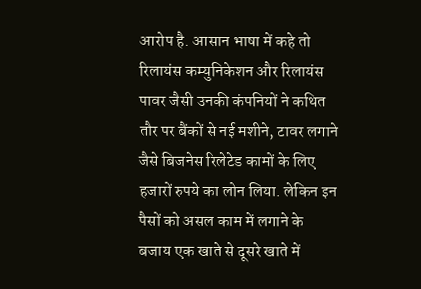आरोप है. आसान भाषा में कहे तो रिलायंस कम्युनिकेशन और रिलायंस पावर जैसी उनकी कंपनियों ने कथित तौर पर बैंकों से नई मशीने, टावर लगाने जैसे बिजनेस रिलेटेड कामों के लिए हजारों रुपये का लोन लिया. लेकिन इन पैसों को असल काम में लगाने के बजाय एक खाते से दूसरे खाते में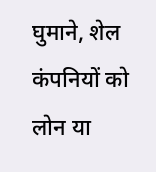घुमाने, शेल कंपनियों को लोन या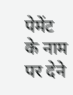पेमेंट के नाम पर देने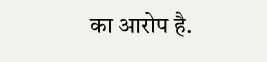का आरोप है.